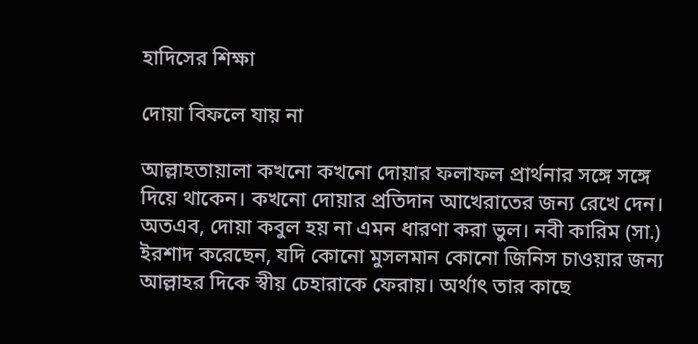হাদিসের শিক্ষা

দোয়া বিফলে যায় না

আল্লাহতায়ালা কখনো কখনো দোয়ার ফলাফল প্রার্থনার সঙ্গে সঙ্গে দিয়ে থাকেন। কখনো দোয়ার প্রতিদান আখেরাতের জন্য রেখে দেন। অতএব, দোয়া কবুল হয় না এমন ধারণা করা ভুল। নবী কারিম (সা.) ইরশাদ করেছেন, যদি কোনো মুসলমান কোনো জিনিস চাওয়ার জন্য আল্লাহর দিকে স্বীয় চেহারাকে ফেরায়। অর্থাৎ তার কাছে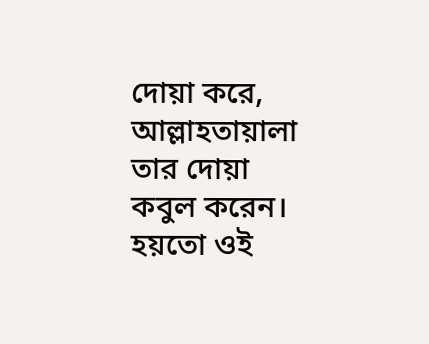দোয়া করে, আল্লাহতায়ালা তার দোয়া কবুল করেন। হয়তো ওই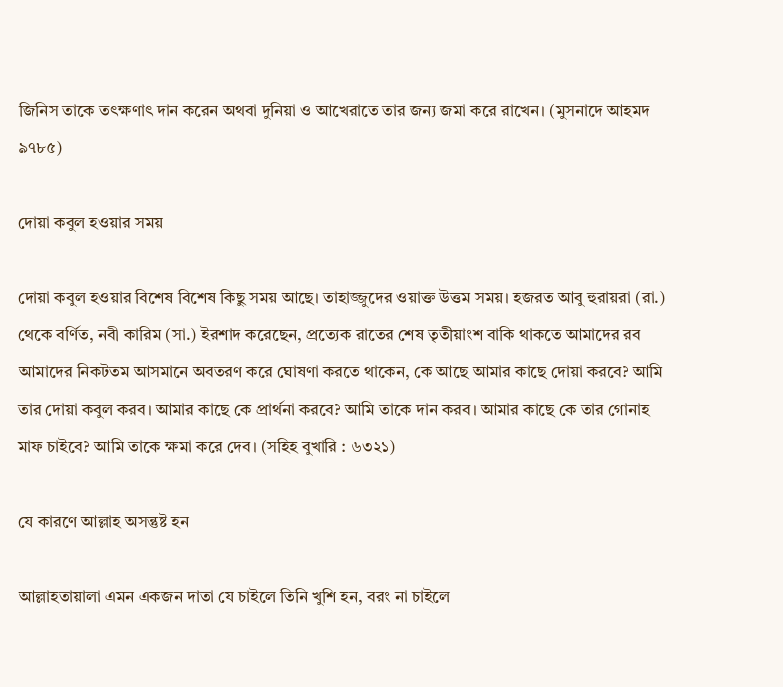জিনিস তাকে তৎক্ষণাৎ দান করেন অথবা দুনিয়া ও আখেরাতে তার জন্য জমা করে রাখেন। (মুসনাদে আহমদ ৯৭৮৫)

দোয়া কবুল হওয়ার সময়

দোয়া কবুল হওয়ার বিশেষ বিশেষ কিছু সময় আছে। তাহাজ্জুদের ওয়াক্ত উত্তম সময়। হজরত আবু হুরায়রা (রা.) থেকে বর্ণিত, নবী কারিম (সা.) ইরশাদ করেছেন, প্রত্যেক রাতের শেষ তৃতীয়াংশ বাকি থাকতে আমাদের রব আমাদের নিকটতম আসমানে অবতরণ করে ঘোষণা করতে থাকেন, কে আছে আমার কাছে দোয়া করবে? আমি তার দোয়া কবুল করব। আমার কাছে কে প্রার্থনা করবে? আমি তাকে দান করব। আমার কাছে কে তার গোনাহ মাফ চাইবে? আমি তাকে ক্ষমা করে দেব। (সহিহ বুখারি : ৬৩২১)

যে কারণে আল্লাহ অসন্তুষ্ট হন

আল্লাহতায়ালা এমন একজন দাতা যে চাইলে তিনি খুশি হন, বরং না চাইলে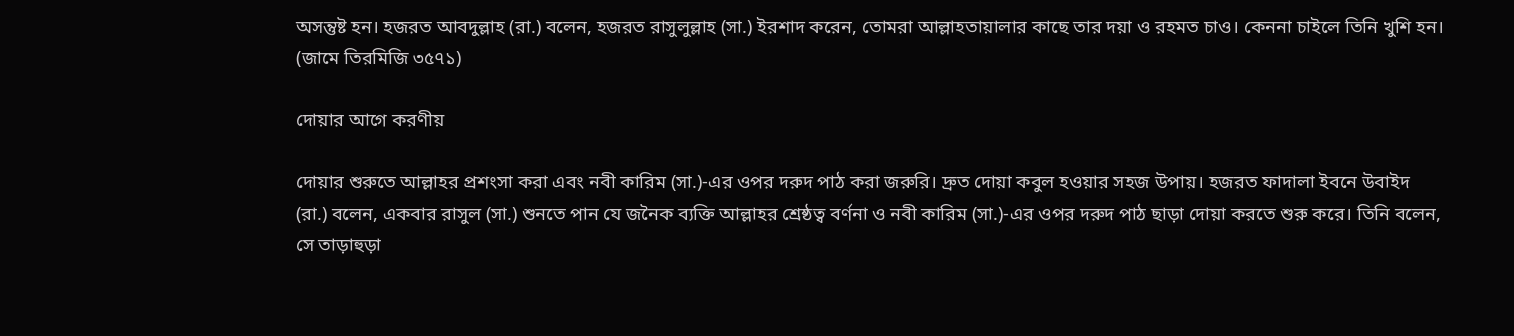অসন্তুষ্ট হন। হজরত আবদুল্লাহ (রা.) বলেন, হজরত রাসুলুল্লাহ (সা.) ইরশাদ করেন, তোমরা আল্লাহতায়ালার কাছে তার দয়া ও রহমত চাও। কেননা চাইলে তিনি খুশি হন। (জামে তিরমিজি ৩৫৭১)

দোয়ার আগে করণীয়

দোয়ার শুরুতে আল্লাহর প্রশংসা করা এবং নবী কারিম (সা.)-এর ওপর দরুদ পাঠ করা জরুরি। দ্রুত দোয়া কবুল হওয়ার সহজ উপায়। হজরত ফাদালা ইবনে উবাইদ (রা.) বলেন, একবার রাসুল (সা.) শুনতে পান যে জনৈক ব্যক্তি আল্লাহর শ্রেষ্ঠত্ব বর্ণনা ও নবী কারিম (সা.)-এর ওপর দরুদ পাঠ ছাড়া দোয়া করতে শুরু করে। তিনি বলেন, সে তাড়াহুড়া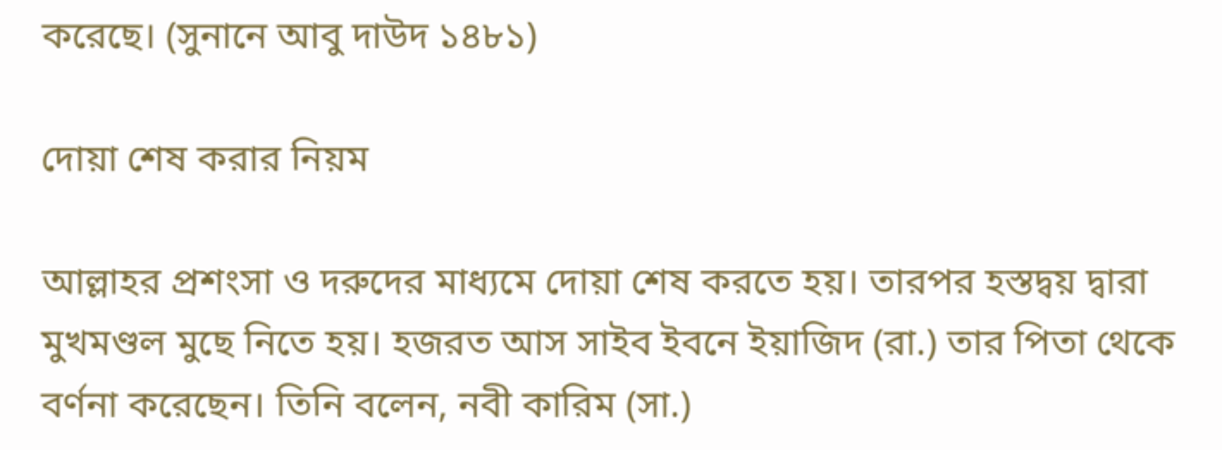করেছে। (সুনানে আবু দাউদ ১৪৮১)

দোয়া শেষ করার নিয়ম

আল্লাহর প্রশংসা ও দরুদের মাধ্যমে দোয়া শেষ করতে হয়। তারপর হস্তদ্বয় দ্বারা মুখমণ্ডল মুছে নিতে হয়। হজরত আস সাইব ইবনে ইয়াজিদ (রা.) তার পিতা থেকে বর্ণনা করেছেন। তিনি বলেন, নবী কারিম (সা.)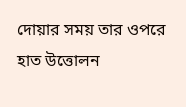দোয়ার সময় তার ওপরে হাত উত্তোলন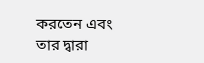করতেন এবং তার দ্বারা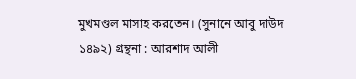মুখমণ্ডল মাসাহ করতেন। (সুনানে আবু দাউদ ১৪৯২) গ্রন্থনা : আরশাদ আলী